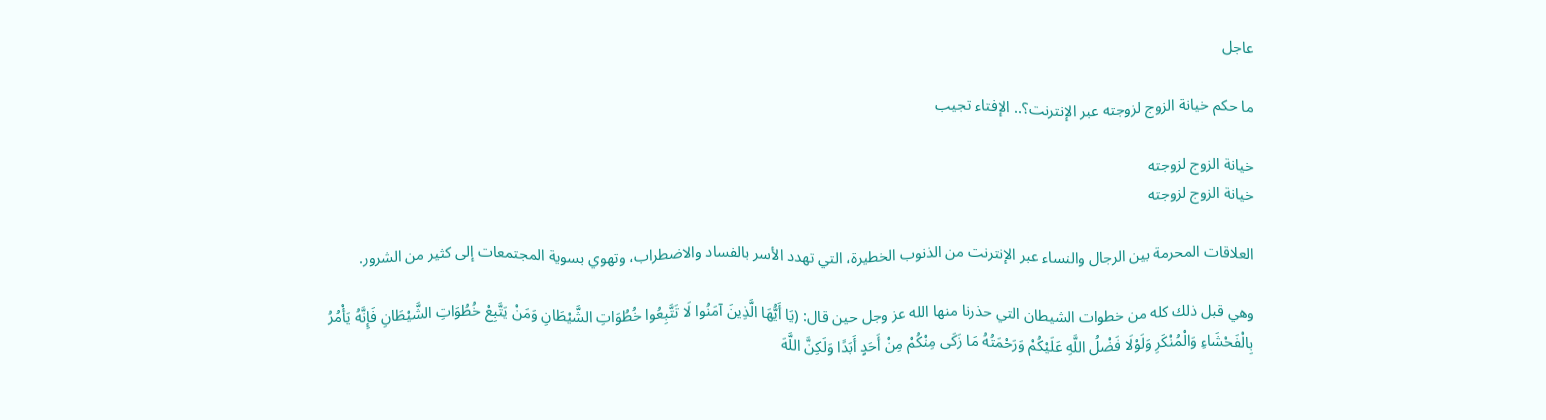عاجل

ما حكم خيانة الزوج لزوجته عبر الإنترنت؟.. الإفتاء تجيب

خيانة الزوج لزوجته
خيانة الزوج لزوجته

العلاقات المحرمة بين الرجال والنساء عبر الإنترنت من الذنوب الخطيرة، التي تهدد الأسر بالفساد والاضطراب، وتهوي بسوية المجتمعات إلى كثير من الشرور.

وهي قبل ذلك كله من خطوات الشيطان التي حذرنا منها الله عز وجل حين قال: (يَا أَيُّهَا الَّذِينَ آمَنُوا لَا تَتَّبِعُوا خُطُوَاتِ الشَّيْطَانِ وَمَنْ يَتَّبِعْ خُطُوَاتِ الشَّيْطَانِ فَإِنَّهُ يَأْمُرُ بِالْفَحْشَاءِ وَالْمُنْكَرِ وَلَوْلَا فَضْلُ اللَّهِ عَلَيْكُمْ وَرَحْمَتُهُ مَا زَكَى مِنْكُمْ مِنْ أَحَدٍ أَبَدًا وَلَكِنَّ اللَّهَ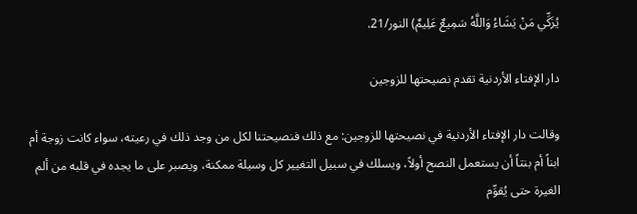يُزَكِّي مَنْ يَشَاءُ وَاللَّهُ سَمِيعٌ عَلِيمٌ) النور/21.

دار الإفتاء الأردنية تقدم نصيحتها للزوجين

وقالت دار الإفتاء الأردنية في نصيحتها للزوجين: مع ذلك فنصيحتنا لكل من وجد ذلك في رعيته، سواء كانت زوجة أم ابناً أم بنتاً أن يستعمل النصح أولاً، ويسلك في سبيل التغيير كل وسيلة ممكنة، ويصبر على ما يجده في قلبه من ألم الغيرة حتى يُقوِّم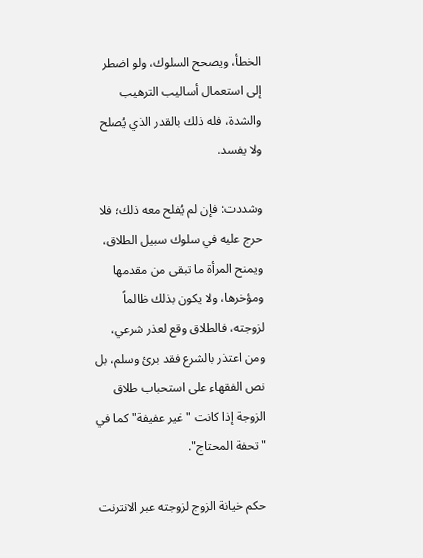الخطأ، ويصحح السلوك، ولو اضطر إلى استعمال أساليب الترهيب والشدة، فله ذلك بالقدر الذي يُصلح ولا يفسد.

وشددت: فإن لم يُفلح معه ذلك؛ فلا حرج عليه في سلوك سبيل الطلاق، ويمنح المرأة ما تبقى من مقدمها ومؤخرها، ولا يكون بذلك ظالماً لزوجته، فالطلاق وقع لعذر شرعي، ومن اعتذر بالشرع فقد برئ وسلم، بل نص الفقهاء على استحباب طلاق الزوجة إذا كانت "غير عفيفة" كما في "تحفة المحتاج".

حكم خيانة الزوج لزوجته عبر الانترنت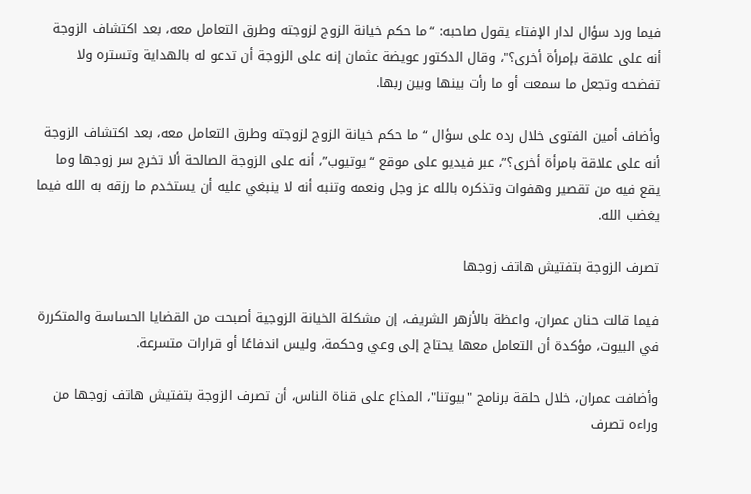فيما ورد سؤال لدار الإفتاء يقول صاحبه: “ما حكم خيانة الزوج لزوجته وطرق التعامل معه، بعد اكتشاف الزوجة أنه على علاقة بإمرأة أخرى؟"، وقال الدكتور عويضة عثمان إنه على الزوجة أن تدعو له بالهداية وتستره ولا تفضحه وتجعل ما سمعت أو ما رأت بينها وبين ربها.

وأضاف أمين الفتوى خلال رده على سؤال “ ما حكم خيانة الزوج لزوجته وطرق التعامل معه، بعد اكتشاف الزوجة أنه على علاقة بامرأة أخرى؟”، عبر فيديو على موقع “يوتيوب”، أنه على الزوجة الصالحة ألا تخرج سر زوجها وما يقع فيه من تقصير وهفوات وتذكره بالله عز وجل ونعمه وتنبه أنه لا ينبغي عليه أن يستخدم ما رزقه به الله فيما يغضب الله.

تصرف الزوجة بتفتيش هاتف زوجها

فيما قالت حنان عمران، واعظة بالأزهر الشريف، إن مشكلة الخيانة الزوجية أصبحت من القضايا الحساسة والمتكررة في البيوت، مؤكدة أن التعامل معها يحتاج إلى وعي وحكمة، وليس اندفاعًا أو قرارات متسرعة.

وأضافت عمران، خلال حلقة برنامج "بيوتنا"، المذاع على قناة الناس، أن تصرف الزوجة بتفتيش هاتف زوجها من وراءه تصرف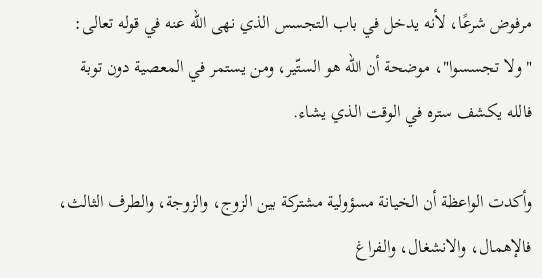مرفوض شرعًا، لأنه يدخل في باب التجسس الذي نهى الله عنه في قوله تعالى: "ولا تجسسوا"، موضحة أن الله هو الستّير، ومن يستمر في المعصية دون توبة فالله يكشف ستره في الوقت الذي يشاء.

وأكدت الواعظة أن الخيانة مسؤولية مشتركة بين الزوج، والزوجة، والطرف الثالث، فالإهمال، والانشغال، والفراغ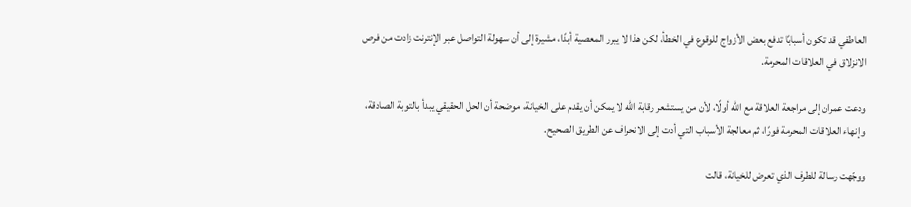العاطفي قد تكون أسبابًا تدفع بعض الأزواج للوقوع في الخطأ، لكن هذا لا يبرر المعصية أبدًا، مشيرة إلى أن سهولة التواصل عبر الإنترنت زادت من فرص الانزلاق في العلاقات المحرمة.

ودعت عمران إلى مراجعة العلاقة مع الله أولًا، لأن من يستشعر رقابة الله لا يمكن أن يقدم على الخيانة، موضحة أن الحل الحقيقي يبدأ بالتوبة الصادقة، وإنهاء العلاقات المحرمة فورًا، ثم معالجة الأسباب التي أدت إلى الانحراف عن الطريق الصحيح.

ووجّهت رسالة للطرف الذي تعرض للخيانة، قالت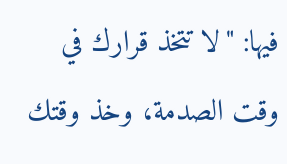فيها: "لا تتخذ قرارك في وقت الصدمة، وخذ وقتك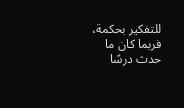للتفكير بحكمة، فربما كان ما حدث درسًا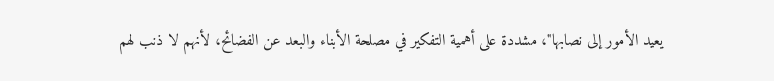يعيد الأمور إلى نصابها"، مشددة على أهمية التفكير في مصلحة الأبناء والبعد عن الفضائح، لأنهم لا ذنب لهم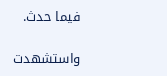فيما حدث.

واستشهدت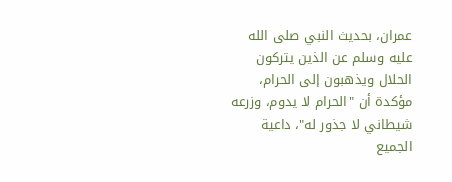عمران، بحديث النبي صلى الله عليه وسلم عن الذين يتركون الحلال ويذهبون إلى الحرام، مؤكدة أن "الحرام لا يدوم، وزرعه شيطاني لا جذور له"، داعية الجميع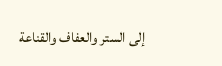إلى الستر والعفاف والقناعة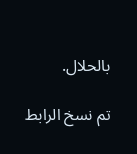بالحلال.

تم نسخ الرابط